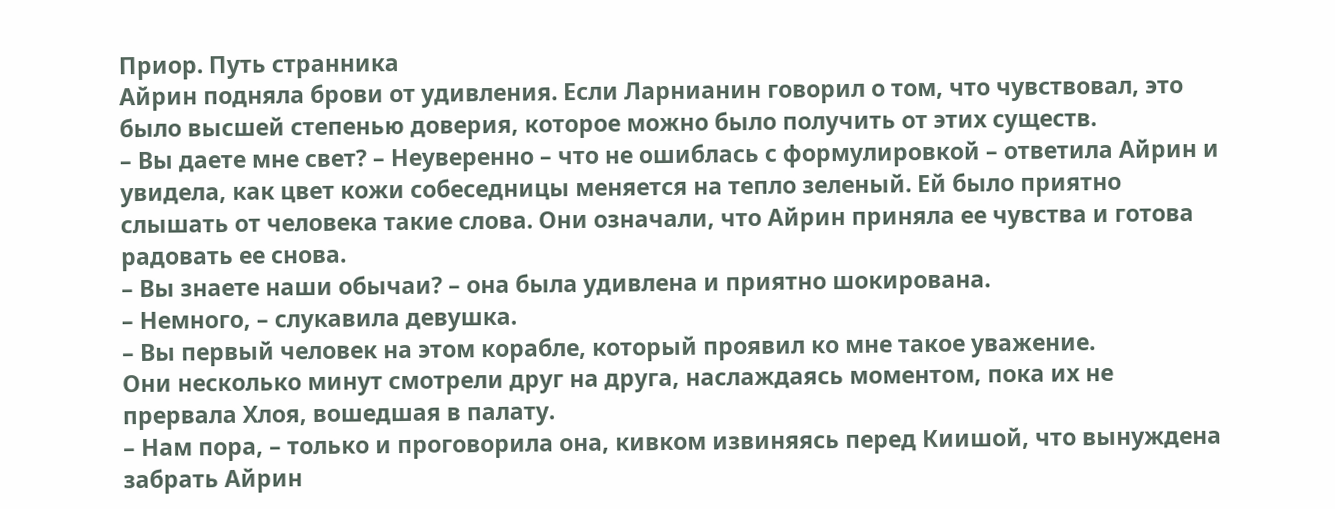Приор. Путь странника
Айрин подняла брови от удивления. Если Ларнианин говорил о том, что чувствовал, это было высшей степенью доверия, которое можно было получить от этих существ.
– Вы даете мне свет? – Неуверенно – что не ошиблась с формулировкой – ответила Айрин и увидела, как цвет кожи собеседницы меняется на тепло зеленый. Ей было приятно слышать от человека такие слова. Они означали, что Айрин приняла ее чувства и готова радовать ее снова.
– Вы знаете наши обычаи? – она была удивлена и приятно шокирована.
– Немного, – слукавила девушка.
– Вы первый человек на этом корабле, который проявил ко мне такое уважение.
Они несколько минут смотрели друг на друга, наслаждаясь моментом, пока их не прервала Хлоя, вошедшая в палату.
– Нам пора, – только и проговорила она, кивком извиняясь перед Киишой, что вынуждена забрать Айрин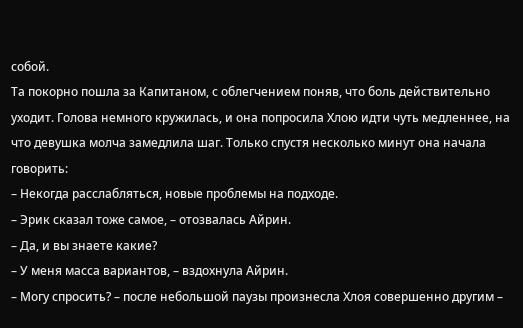собой.
Та покорно пошла за Капитаном, с облегчением поняв, что боль действительно уходит. Голова немного кружилась, и она попросила Хлою идти чуть медленнее, на что девушка молча замедлила шаг. Только спустя несколько минут она начала говорить:
– Некогда расслабляться, новые проблемы на подходе.
– Эрик сказал тоже самое, – отозвалась Айрин.
– Да, и вы знаете какие?
– У меня масса вариантов, – вздохнула Айрин.
– Могу спросить? – после небольшой паузы произнесла Хлоя совершенно другим –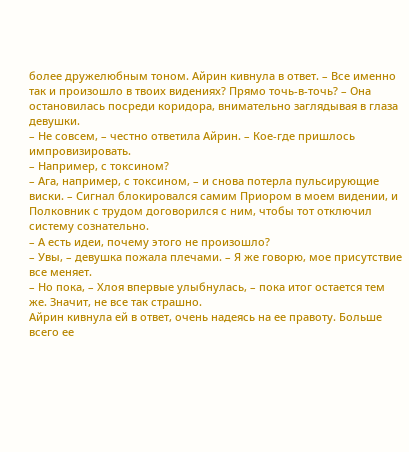более дружелюбным тоном. Айрин кивнула в ответ. – Все именно так и произошло в твоих видениях? Прямо точь‑в‑точь? – Она остановилась посреди коридора, внимательно заглядывая в глаза девушки.
– Не совсем, – честно ответила Айрин. – Кое‑где пришлось импровизировать.
– Например, с токсином?
– Ага, например, с токсином, – и снова потерла пульсирующие виски. – Сигнал блокировался самим Приором в моем видении, и Полковник с трудом договорился с ним, чтобы тот отключил систему сознательно.
– А есть идеи, почему этого не произошло?
– Увы, – девушка пожала плечами. – Я же говорю, мое присутствие все меняет.
– Но пока, – Хлоя впервые улыбнулась, – пока итог остается тем же. Значит, не все так страшно.
Айрин кивнула ей в ответ, очень надеясь на ее правоту. Больше всего ее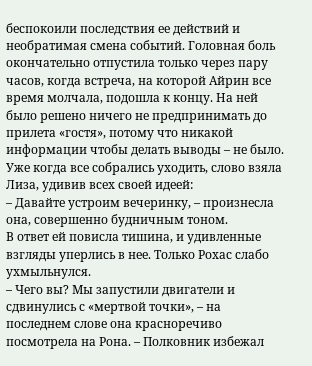беспокоили последствия ее действий и необратимая смена событий. Головная боль окончательно отпустила только через пару часов, когда встреча, на которой Айрин все время молчала, подошла к концу. На ней было решено ничего не предпринимать до прилета «гостя», потому что никакой информации чтобы делать выводы – не было. Уже когда все собрались уходить, слово взяла Лиза, удивив всех своей идеей:
– Давайте устроим вечеринку, – произнесла она, совершенно будничным тоном.
В ответ ей повисла тишина, и удивленные взгляды уперлись в нее. Только Рохас слабо ухмыльнулся.
– Чего вы? Мы запустили двигатели и сдвинулись с «мертвой точки», – на последнем слове она красноречиво посмотрела на Рона. – Полковник избежал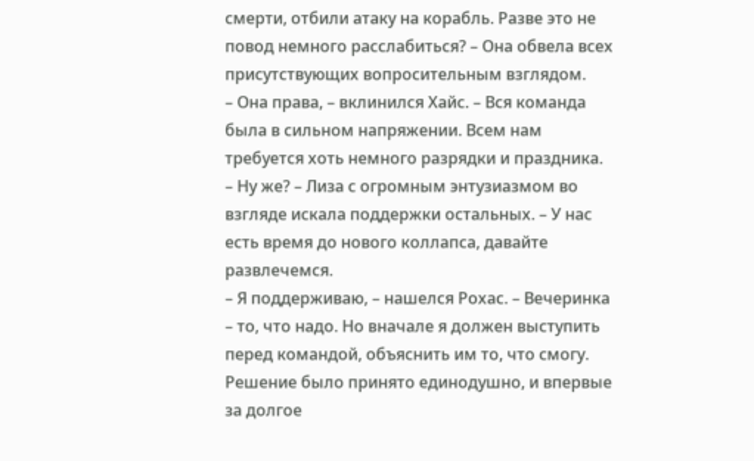смерти, отбили атаку на корабль. Разве это не повод немного расслабиться? – Она обвела всех присутствующих вопросительным взглядом.
– Она права, – вклинился Хайс. – Вся команда была в сильном напряжении. Всем нам требуется хоть немного разрядки и праздника.
– Ну же? – Лиза с огромным энтузиазмом во взгляде искала поддержки остальных. – У нас есть время до нового коллапса, давайте развлечемся.
– Я поддерживаю, – нашелся Рохас. – Вечеринка – то, что надо. Но вначале я должен выступить перед командой, объяснить им то, что смогу.
Решение было принято единодушно, и впервые за долгое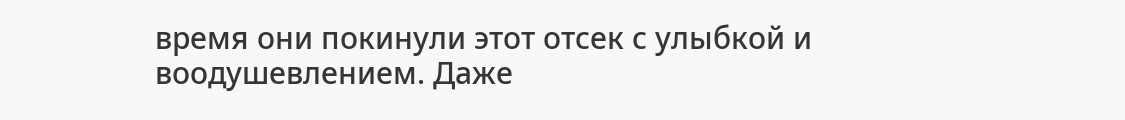время они покинули этот отсек с улыбкой и воодушевлением. Даже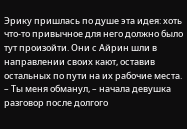Эрику пришлась по душе эта идея: хоть что‑то привычное для него должно было тут произойти. Они с Айрин шли в направлении своих кают, оставив остальных по пути на их рабочие места.
– Ты меня обманул, – начала девушка разговор после долгого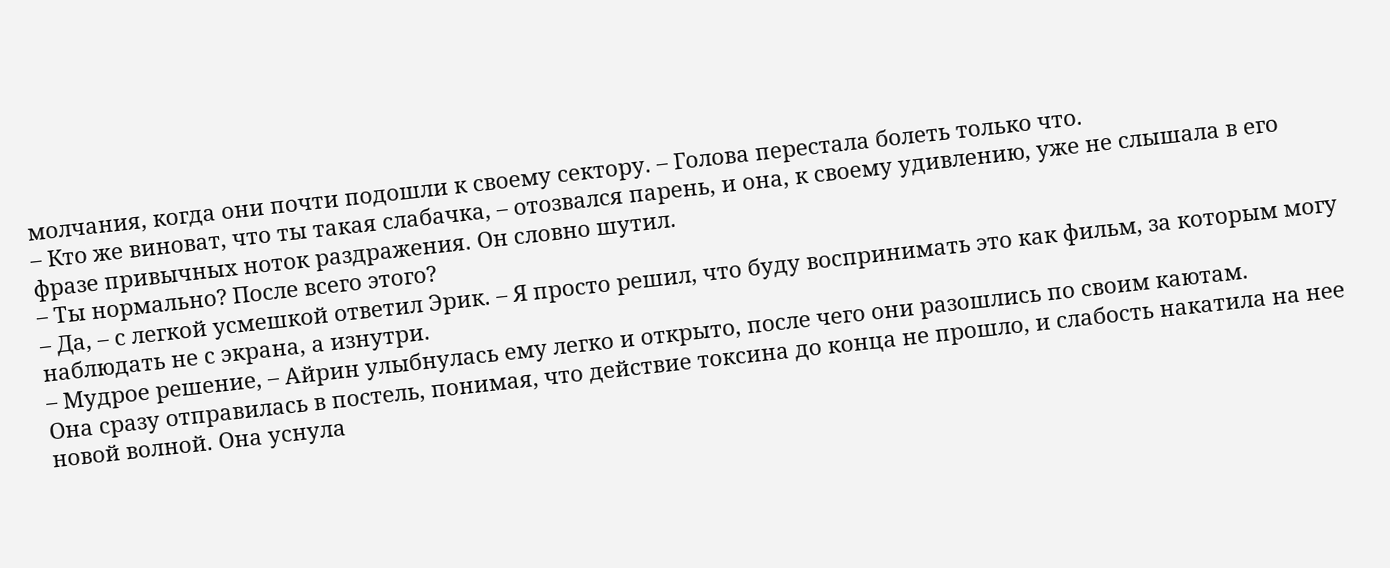молчания, когда они почти подошли к своему сектору. – Голова перестала болеть только что.
– Кто же виноват, что ты такая слабачка, – отозвался парень, и она, к своему удивлению, уже не слышала в его фразе привычных ноток раздражения. Он словно шутил.
– Ты нормально? После всего этого?
– Да, – с легкой усмешкой ответил Эрик. – Я просто решил, что буду воспринимать это как фильм, за которым могу наблюдать не с экрана, а изнутри.
– Мудрое решение, – Айрин улыбнулась ему легко и открыто, после чего они разошлись по своим каютам.
Она сразу отправилась в постель, понимая, что действие токсина до конца не прошло, и слабость накатила на нее новой волной. Она уснула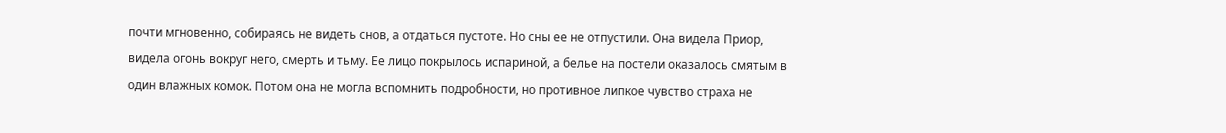почти мгновенно, собираясь не видеть снов, а отдаться пустоте. Но сны ее не отпустили. Она видела Приор, видела огонь вокруг него, смерть и тьму. Ее лицо покрылось испариной, а белье на постели оказалось смятым в один влажных комок. Потом она не могла вспомнить подробности, но противное липкое чувство страха не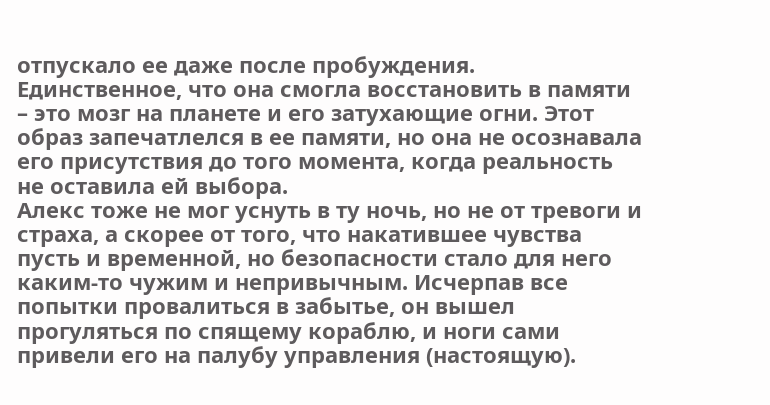отпускало ее даже после пробуждения. Единственное, что она смогла восстановить в памяти – это мозг на планете и его затухающие огни. Этот образ запечатлелся в ее памяти, но она не осознавала его присутствия до того момента, когда реальность не оставила ей выбора.
Алекс тоже не мог уснуть в ту ночь, но не от тревоги и страха, а скорее от того, что накатившее чувства пусть и временной, но безопасности стало для него каким‑то чужим и непривычным. Исчерпав все попытки провалиться в забытье, он вышел прогуляться по спящему кораблю, и ноги сами привели его на палубу управления (настоящую).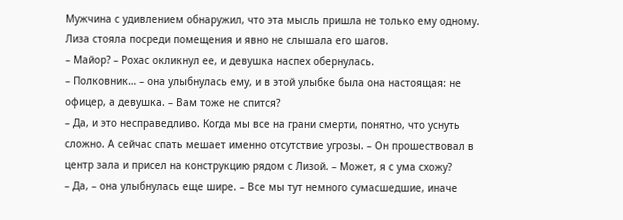Мужчина с удивлением обнаружил, что эта мысль пришла не только ему одному. Лиза стояла посреди помещения и явно не слышала его шагов.
– Майор? – Рохас окликнул ее, и девушка наспех обернулась.
– Полковник… – она улыбнулась ему, и в этой улыбке была она настоящая: не офицер, а девушка. – Вам тоже не спится?
– Да, и это несправедливо. Когда мы все на грани смерти, понятно, что уснуть сложно. А сейчас спать мешает именно отсутствие угрозы. – Он прошествовал в центр зала и присел на конструкцию рядом с Лизой. – Может, я с ума схожу?
– Да, – она улыбнулась еще шире. – Все мы тут немного сумасшедшие, иначе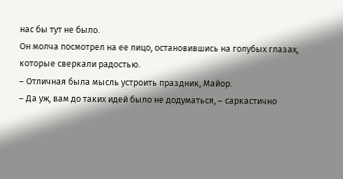нас бы тут не было.
Он молча посмотрел на ее лицо, остановившись на голубых глазах, которые сверкали радостью.
– Отличная была мысль устроить праздник, Майор.
– Да уж, вам до таких идей было не додуматься, – саркастично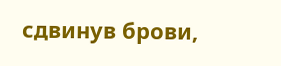сдвинув брови,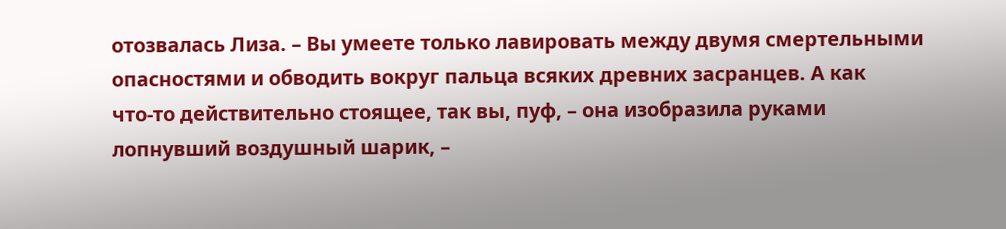отозвалась Лиза. – Вы умеете только лавировать между двумя смертельными опасностями и обводить вокруг пальца всяких древних засранцев. А как что‑то действительно стоящее, так вы, пуф, – она изобразила руками лопнувший воздушный шарик, –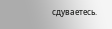сдуваетесь.